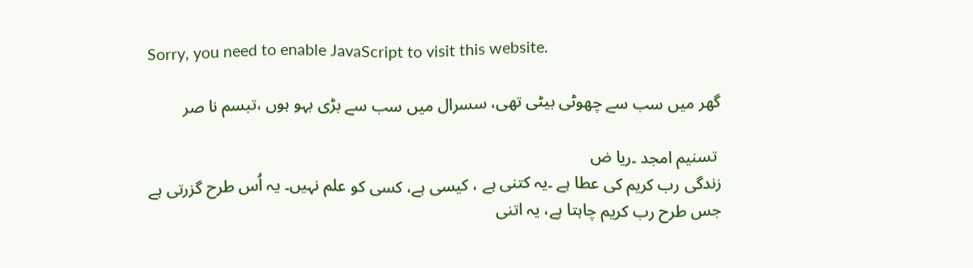Sorry, you need to enable JavaScript to visit this website.

گھر میں سب سے چھوٹی بیٹی تھی، سسرال میں سب سے بڑی بہو ہوں ،تبسم نا صر

 تسنیم امجد ۔ریا ض
زندگی رب کریم کی عطا ہے ۔یہ کتنی ہے ، کیسی ہے، کسی کو علم نہیں۔ یہ اُس طرح گزرتی ہے جس طرح رب کریم چاہتا ہے، یہ اتنی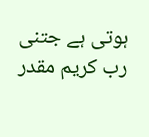ہوتی ہے جتنی رب کریم مقدر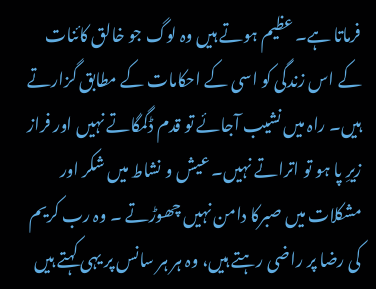فرماتا ہے۔ عظیم ہوتے ہیں وہ لوگ جو خالق کائنات کے اس زندگی کو اسی کے احکامات کے مطابق گزارتے ہیں۔ راہ میں نشیب آجائے تو قدم ڈگمگاتے نہیں اور فراز زیرِ پا ہو تو اتراتے نہیں۔ عیش و نشاط میں شکر اور مشکلات میں صبرکا دامن نہیں چھوڑتے ۔ وہ رب کریم کی رضا پر راضی رہتے ہیں، وہ ہر ہر سانس پر یہی کہتے ہیں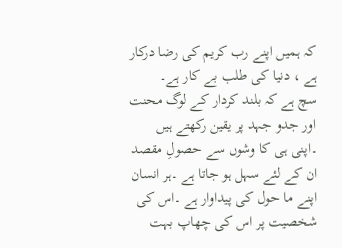کہ ہمیں اپنے رب کریم کی رضا درکار ہے ، دنیا کی طلب بے کار ہے۔
سچ ہے کہ بلند کردار کے لوگ محنت اور جدو جہد پر یقین رکھتے ہیں ۔اپنی ہی کا وشوں سے حصولِ مقصد ان کے لئے سہل ہو جاتا ہے ۔ہر انسان اپنے ما حول کی پیداوار ہے ۔اس کی شخصیت پر اس کی چھاپ بہت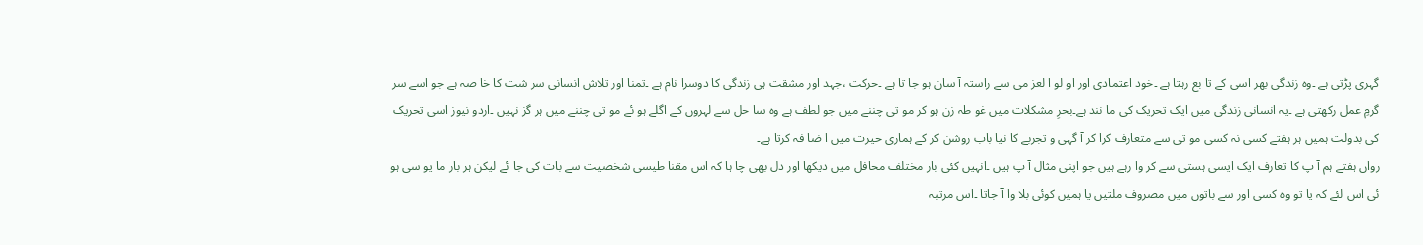گہری پڑتی ہے ۔وہ زندگی بھر اسی کے تا بع رہتا ہے ۔خود اعتمادی اور او لو ا لعز می سے راستہ آ سان ہو جا تا ہے ۔حرکت ،جہد اور مشقت ہی زندگی کا دوسرا نام ہے ۔تمنا اور تلاش انسانی سر شت کا خا صہ ہے جو اسے سر گرمِ عمل رکھتی ہے ۔یہ انسانی زندگی میں ایک تحریک کی ما نند ہے۔بحرِ مشکلات میں غو طہ زن ہو کر مو تی چننے میں جو لطف ہے وہ سا حل سے لہروں کے اگلے ہو ئے مو تی چننے میں ہر گز نہیں ۔اردو نیوز اسی تحریک کی بدولت ہمیں ہر ہفتے کسی نہ کسی مو تی سے متعارف کرا کر آ گہی و تجربے کا نیا باب روشن کر کے ہماری حیرت میں ا ضا فہ کرتا ہے۔
رواں ہفتے ہم آ پ کا تعارف ایک ایسی ہستی سے کر وا رہے ہیں جو اپنی مثال آ پ ہیں ۔انہیں کئی بار مختلف محافل میں دیکھا اور دل بھی چا ہا کہ اس مقنا طیسی شخصیت سے بات کی جا ئے لیکن ہر بار ما یو سی ہو ئی اس لئے کہ یا تو وہ کسی اور سے باتوں میں مصروف ملتیں یا ہمیں کوئی بلا وا آ جاتا ۔اس مرتبہ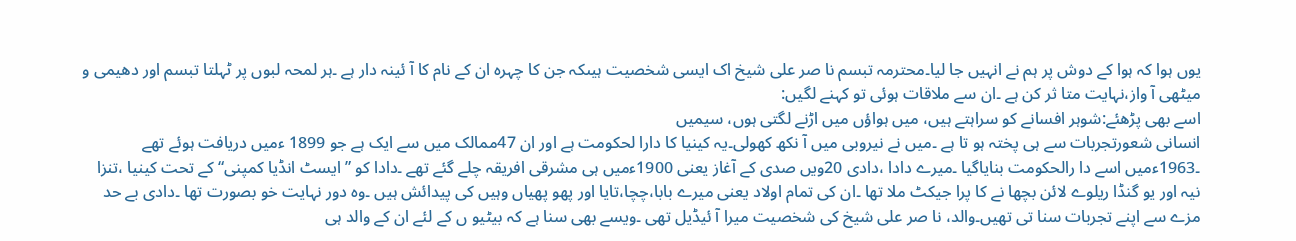یوں ہوا کہ ہوا کے دوش پر ہم نے انہیں جا لیا۔محترمہ تبسم نا صر علی شیخ اک ایسی شخصیت ہیںکہ جن کا چہرہ ان کے نام کا آ ئینہ دار ہے ۔ہر لمحہ لبوں پر ٹہلتا تبسم اور دھیمی و میٹھی آ واز،نہایت متا ثر کن ہے ۔ان سے ملاقات ہوئی تو کہنے لگیں:
اسے بھی پڑھئے:شوہر افسانے کو سراہتے ہیں، میں ہواؤں میں اڑنے لگتی ہوں، سیمیں
انسانی شعورتجربات سے ہی پختہ ہو تا ہے ۔میں نے نیروبی میں آ نکھ کھولی۔یہ کینیا کا دارا لحکومت ہے اور ان 47ممالک میں سے ایک ہے جو 1899 ءمیں دریافت ہوئے تھے ۔1963ءمیں اسے دا رالحکومت بنایاگیا ۔میرے دادا ،دادی 20ویں صدی کے آغاز یعنی 1900ءمیں ہی مشرقی افریقہ چلے گئے تھے ۔دادا کو ” ایسٹ انڈیا کمپنی“ کے تحت کینیا ،تنزا نیہ اور یو گنڈا ریلوے لائن بچھا نے کا پرا جیکٹ ملا تھا ۔ان کی تمام اولاد یعنی میرے بابا،چچا،تایا اور پھو پھیاں وہیں کی پیدائش ہیں ۔وہ دور نہایت خو بصورت تھا ۔دادی بے حد مزے سے اپنے تجربات سنا تی تھیں۔والد، نا صر علی شیخ کی شخصیت میرا آ ئیڈیل تھی ۔ویسے بھی سنا ہے کہ بیٹیو ں کے لئے ان کے والد ہی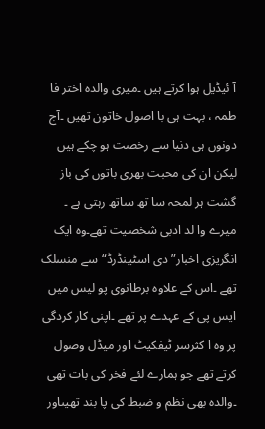آ ئیڈیل ہوا کرتے ہیں ۔میری والدہ اختر فا طمہ ، بہت ہی با اصول خاتون تھیں ۔آج دونوں ہی دنیا سے رخصت ہو چکے ہیں لیکن ان کی محبت بھری باتوں کی باز گشت ہر لمحہ سا تھ ساتھ رہتی ہے ۔
میرے وا لد ادبی شخصیت تھے۔وہ ایک انگریزی اخبار”دی اسٹینڈرڈ“سے منسلک تھے ۔اس کے علاوہ برطانوی پو لیس میں ایس پی کے عہدے پر تھے ۔اپنی کار کردگی پر وہ ا کثرسر ٹیفکیٹ اور میڈل وصول کرتے تھے جو ہمارے لئے فخر کی بات تھی ۔والدہ بھی نظم و ضبط کی پا بند تھیںاور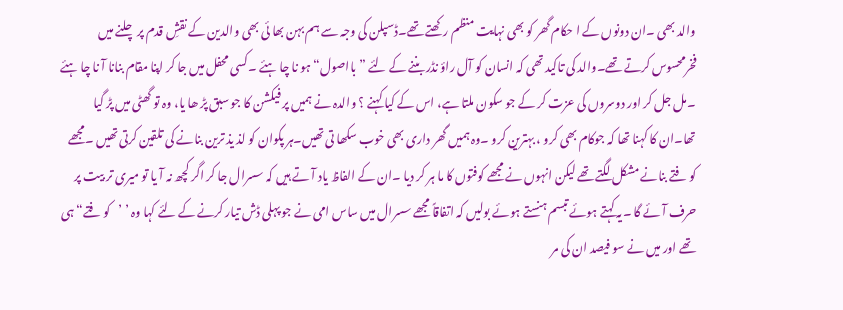والد بھی ۔ان دونوں کے ا حکام گھر کو بھی نہایت منظم رکھتے تھے۔ڈسپلن کی وجہ سے ہم بہن بھا ئی بھی والدین کے نقشِ قدم پر چلنے میں فخرمحسوس کرتے تھے۔والد کی تاکید تھی کہ انسان کو آل راؤ نڈر بننے کے لئے ”بااصول“ہو نا چا ہئے ۔کسی محفل میں جا کر اپنا مقام بنانا آ نا چا ہئے ۔مل جل کر اور دوسروں کی عزت کر کے جو سکون ملتا ہے، اس کے کیا کہنے ؟ والدہ نے ہمیں پر فیکشن کا جو سبق پڑ ھا یا، وہ تو گھٹی میں پڑ گیا تھا۔ان کا کہنا تھا کہ جوکام بھی کرو ، بہترین کرو ۔وہ ہمیں گھر داری بھی خوب سکھا تی تھیں۔ہر پکوان کو لذ یذ ترین بنانے کی تلقین کرتی تھیں ۔مجھے کو فتے بنانے مشکل لگتے تھے لیکن انہوں نے مجھے کوفتوں کا ما ہر کر دیا ۔ان کے الفاظ یاد آ تے ہیں کہ سسرال جا کر اگر کچھ نہ آ یا تو میری تر بیت پر حرف آ ئے گا ۔یہ کہتے ہوئے تبسم ہنستے ہوئے بولیں کہ اتفاقاً مجھے سسرال میں ساس امی نے جو پہلی ڈش تیار کرنے کے لئے کہا وہ ’ ’کو فتے“ ہی تھے اور میں نے سو فیصد ان کی مر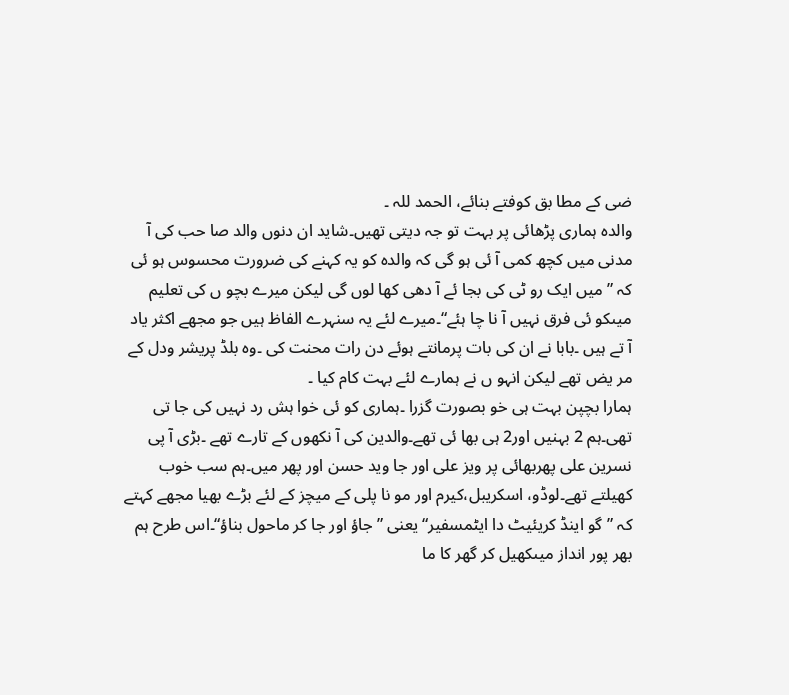ضی کے مطا بق کوفتے بنائے، الحمد للہ ۔
والدہ ہماری پڑھائی پر بہت تو جہ دیتی تھیں۔شاید ان دنوں والد صا حب کی آ مدنی میں کچھ کمی آ ئی ہو گی کہ والدہ کو یہ کہنے کی ضرورت محسوس ہو ئی کہ ” میں ایک رو ٹی کی بجا ئے آ دھی کھا لوں گی لیکن میرے بچو ں کی تعلیم میںکو ئی فرق نہیں آ نا چا ہئے“۔میرے لئے یہ سنہرے الفاظ ہیں جو مجھے اکثر یاد آ تے ہیں ۔بابا نے ان کی بات پرمانتے ہوئے دن رات محنت کی ۔وہ بلڈ پریشر ودل کے مر یض تھے لیکن انہو ں نے ہمارے لئے بہت کام کیا ۔
ہمارا بچپن بہت ہی خو بصورت گزرا ۔ہماری کو ئی خوا ہش رد نہیں کی جا تی تھی۔ہم 2 بہنیں اور2 ہی بھا ئی تھے۔والدین کی آ نکھوں کے تارے تھے ۔بڑی آ پی نسرین علی پھربھائی پر ویز علی اور جا وید حسن اور پھر میں۔ہم سب خوب کھیلتے تھے۔لوڈو، اسکریبل،کیرم اور مو نا پلی کے میچز کے لئے بڑے بھیا مجھے کہتے کہ ”گو اینڈ کریئیٹ دا ایٹمسفیر“ یعنی ”جاؤ اور جا کر ماحول بناؤ“۔اس طرح ہم بھر پور انداز میںکھیل کر گھر کا ما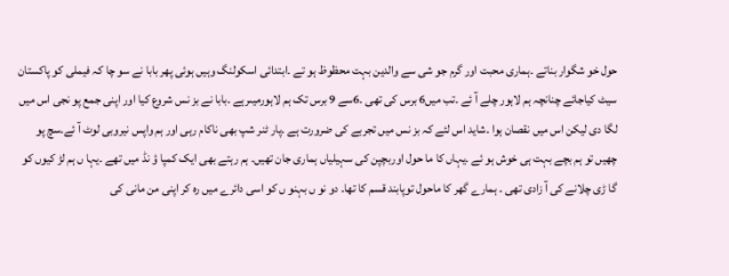حول خو شگوار بناتے ۔ہماری محبت اور گرم جو شی سے والدین بہت محظوظ ہو تے ۔ابتدائی اسکولنگ وہیں ہوئی پھر بابا نے سو چا کہ فیملی کو پاکستان سیٹ کیاجائے چنانچہ ہم لاہور چلے آ ئے ۔تب میں6 برس کی تھی ۔6سے 9 برس تک ہم لاہورمیںرہے ۔بابا نے بز نس شروع کیا اور اپنی جمع پو نجی اس میں لگا دی لیکن اس میں نقصان ہوا ۔شاید اس لئے کہ بز نس میں تجربے کی ضرورت ہے ۔پار ٹنر شپ بھی ناکام رہی اور ہم واپس نیروبی لوٹ آ ئے۔سچ پو چھیں تو ہم بچے بہت ہی خوش ہو ئے ۔یہاں کا ما حول اوربچپن کی سہیلیاں ہماری جان تھیں۔ ہم رہتے بھی ایک کمپا ؤ نڈ میں تھے ۔یہا ں ہم لڑ کیوں کو گا ڑی چلانے کی آ زادی تھی ۔ ہمارے گھر کا ماحول توپابند قسم کا تھا۔ دو نو ں بہنو ں کو اسی دائرے میں رہ کر اپنی من مانی کی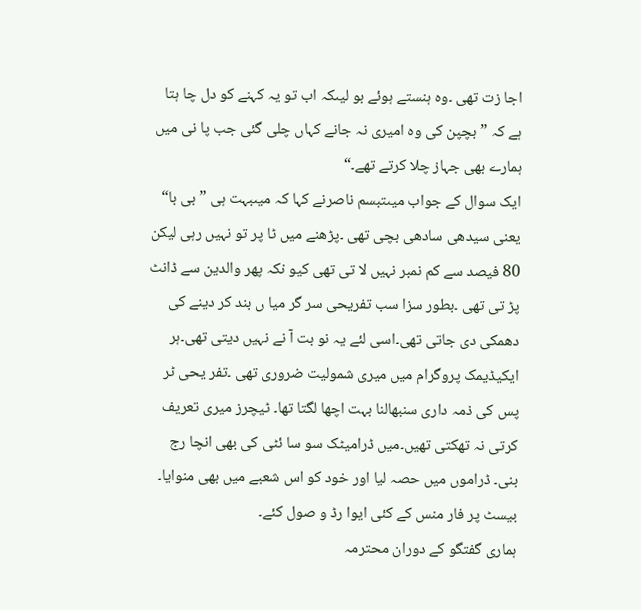اجا زت تھی ۔وہ ہنستے ہوئے بو لیںکہ اب تو یہ کہنے کو دل چا ہتا ہے کہ ”بچپن کی وہ امیری نہ جانے کہاں چلی گئی جب پا نی میں ہمارے بھی جہاز چلا کرتے تھے۔“
ایک سوال کے جواب میںتبسم ناصرنے کہا کہ میںبہت ہی ”بی با“ یعنی سیدھی سادھی بچی تھی ۔پڑھنے میں ٹا پر تو نہیں رہی لیکن 80 فیصد سے کم نمبر نہیں لا تی تھی کیو نکہ پھر والدین سے ڈانٹ پڑ تی تھی ۔بطور سزا سب تفریحی سر گر میا ں بند کر دینے کی دھمکی دی جاتی تھی۔اسی لئے یہ نو بت آ نے نہیں دیتی تھی۔ہر ایکیڈیمک پروگرام میں میری شمولیت ضروری تھی ۔تفر یحی ٹر پس کی ذمہ داری سنبھالنا بہت اچھا لگتا تھا۔ ٹیچرز میری تعریف کرتی نہ تھکتی تھیں۔میں ڈرامیٹک سو سا ئٹی کی بھی انچا رج بنی۔ ڈراموں میں حصہ لیا اور خود کو اس شعبے میں بھی منوایا۔ بیسٹ پر فار منس کے کئی ایوا رڈ و صول کئے۔
ہماری گفتگو کے دوران محترمہ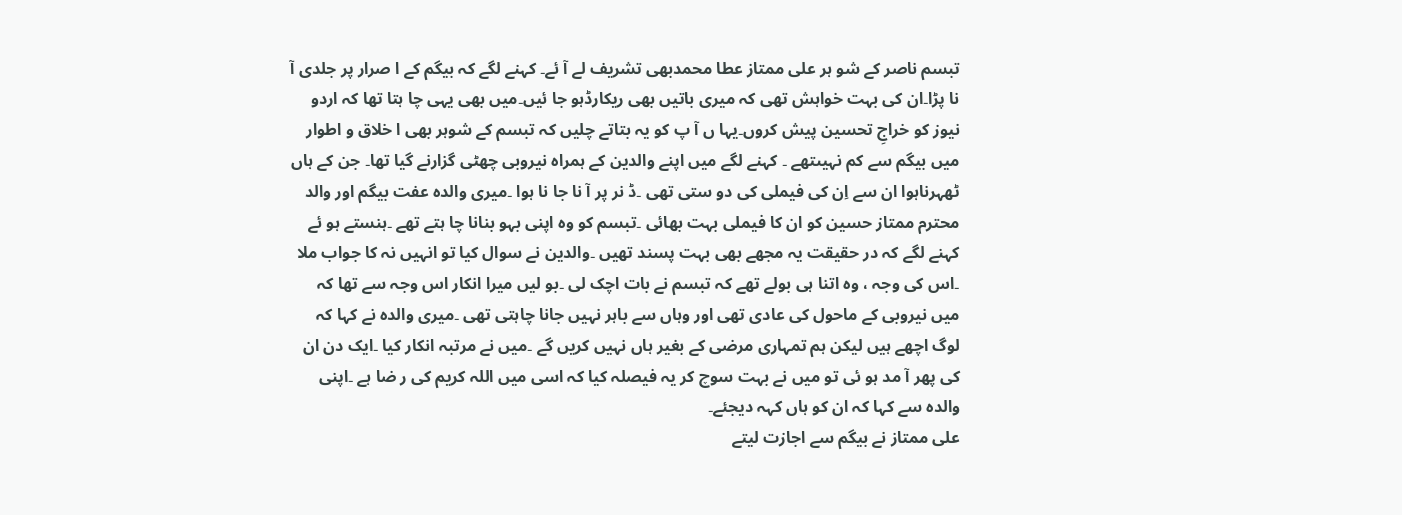تبسم ناصر کے شو ہر علی ممتاز عطا محمدبھی تشریف لے آ ئے۔ کہنے لگے کہ بیگم کے ا صرار پر جلدی آ نا پڑا۔ان کی بہت خواہش تھی کہ میری باتیں بھی ریکارڈہو جا ئیں۔میں بھی یہی چا ہتا تھا کہ اردو نیوز کو خراجِ تحسین پیش کروں۔یہا ں آ پ کو یہ بتاتے چلیں کہ تبسم کے شوہر بھی ا خلاق و اطوار میں بیگم سے کم نہیںتھے ۔ کہنے لگے میں اپنے والدین کے ہمراہ نیروبی چھٹی گزارنے گیا تھا۔ جن کے ہاں ٹھہرناہوا ان سے اِن کی فیملی کی دو ستی تھی ۔ڈ نر پر آ نا جا نا ہوا ۔میری والدہ عفت بیگم اور والد محترم ممتاز حسین کو ان کا فیملی بہت بھائی ۔تبسم کو وہ اپنی بہو بنانا چا ہتے تھے ۔ہنستے ہو ئے کہنے لگے کہ در حقیقت یہ مجھے بھی بہت پسند تھیں ۔والدین نے سوال کیا تو انہیں نہ کا جواب ملا ۔اس کی وجہ ، وہ اتنا ہی بولے تھے کہ تبسم نے بات اچک لی ۔بو لیں میرا انکار اس وجہ سے تھا کہ میں نیروبی کے ماحول کی عادی تھی اور وہاں سے باہر نہیں جانا چاہتی تھی ۔میری والدہ نے کہا کہ لوگ اچھے ہیں لیکن ہم تمہاری مرضی کے بغیر ہاں نہیں کریں گے ۔میں نے مرتبہ انکار کیا ۔ایک دن ان کی پھر آ مد ہو ئی تو میں نے بہت سوچ کر یہ فیصلہ کیا کہ اسی میں اللہ کریم کی ر ضا ہے ۔اپنی والدہ سے کہا کہ ان کو ہاں کہہ دیجئے۔
علی ممتاز نے بیگم سے اجازت لیتے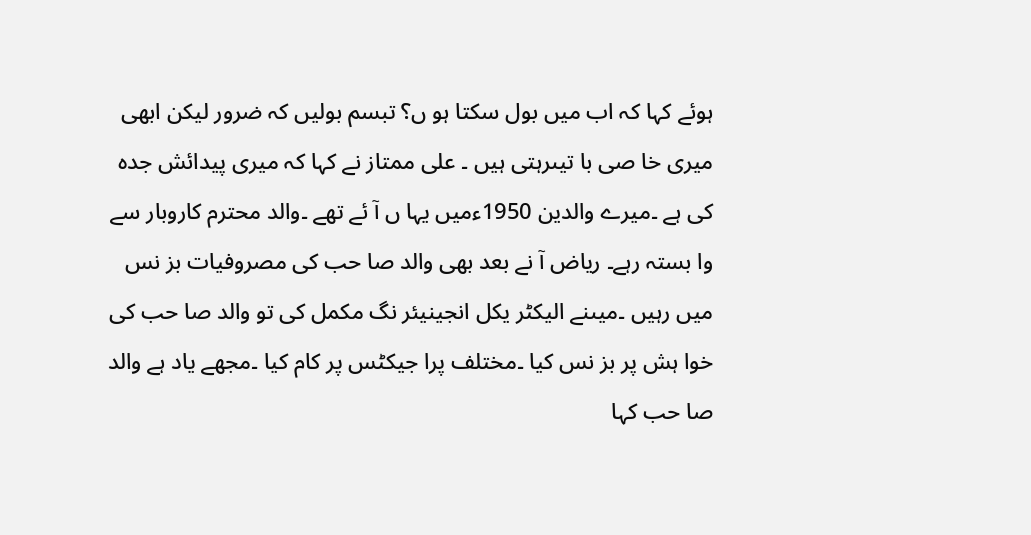ہوئے کہا کہ اب میں بول سکتا ہو ں؟ تبسم بولیں کہ ضرور لیکن ابھی میری خا صی با تیںرہتی ہیں ۔ علی ممتاز نے کہا کہ میری پیدائش جدہ کی ہے ۔میرے والدین 1950ءمیں یہا ں آ ئے تھے ۔والد محترم کاروبار سے وا بستہ رہے۔ ریاض آ نے بعد بھی والد صا حب کی مصروفیات بز نس میں رہیں ۔میںنے الیکٹر یکل انجینیئر نگ مکمل کی تو والد صا حب کی خوا ہش پر بز نس کیا ۔مختلف پرا جیکٹس پر کام کیا ۔مجھے یاد ہے والد صا حب کہا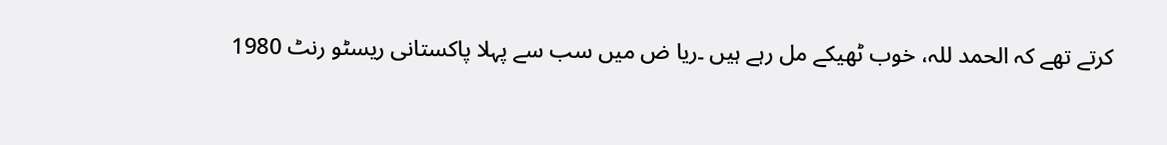کرتے تھے کہ الحمد للہ، خوب ٹھیکے مل رہے ہیں ۔ریا ض میں سب سے پہلا پاکستانی ریسٹو رنٹ 1980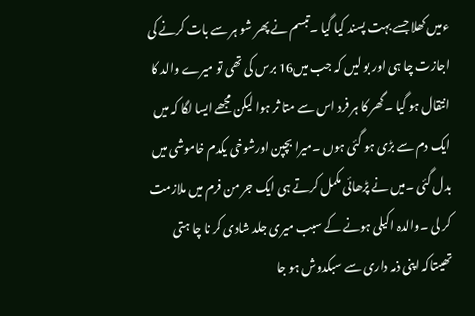ءمیں کھلا جسے بہت پسند کیا گیا ۔تبسم نے پھر شو ہر سے بات کرنے کی اجازت چا ہی اور بو لیں کہ جب میں16 برس کی تھی تو میرے والد کا انتقال ہو گیا ۔گھر کا ہر فرد اس سے متا ثر ہوا لیکن مجھے ایسا لگا کہ میں ایک دم سے بڑی ہو گئی ہوں ۔میرا بچپن اورشوخی یکدم خاموشی میں بدل گئی ۔میں نے پڑھائی مکمل کرتے ہی ایک جر من فرم میں ملازمت کر لی ۔والدہ اکیلی ہونے کے سبب میری جلد شادی کر نا چا ہتی تھیںتاکہ اپنی ذمہ داری سے سبکدوش ہو جا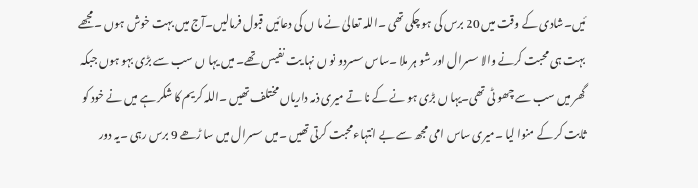ئیں۔شادی کے وقت میں 20 برس کی ہو چکی تھی ۔اللہ تعالیٰ نے ما ں کی دعائیں قبول فرمالیں۔آج میں بہت خوش ہوں ۔مجھے بہت ہی محبت کرنے والا سسرال اور شو ہر ملا ۔ساس سسردو نو ں نہا یت نفیس تھے۔ میں یہا ں سب سے بڑی بہو ہوں جبکہ گھر میں سب سے چھو ٹی تھی۔یہا ں بڑی ہو نے کے نا تے میری ذمہ داریاں مختلف تھیں ۔اللہ کریم کا شکر ہے میں نے خود کو ثابت کر کے منوا لیا ۔میری ساس امی مجھ سے بے انتہاءمحبت کرتی تھیں ۔میں سسرال میں سا ڑھے 9 برس رہی ۔یہ دور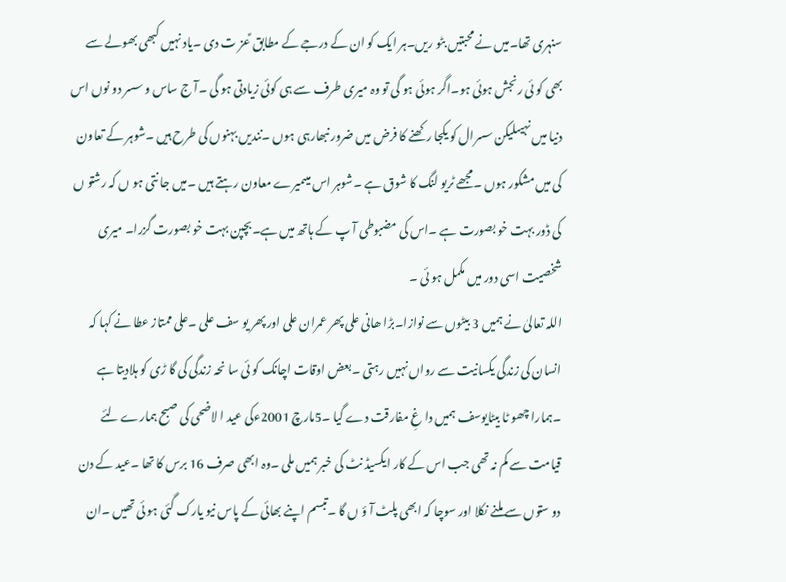سنہری تھا۔میں نے محبتیں بٹو ریں۔ہر ایک کو ان کے درجے کے مطابق ؑعز ت دی ۔یاد نہیں کبھی بھولے سے بھی کو ئی رنجش ہوئی ہو۔اگر ہوئی ہو گی تو وہ میری طرف سے ہی کوئی زیادتی ہو گی ۔آ ج ساس و سسر دو نوں اس دنیا میں نہیںلیکن سسرال کو یکجا رکھنے کا فرض میں ضرور نبھارہی ہوں ۔نندیں بہنوں کی طرح ہیں ۔شوہر کے تعاون کی میں مشکور ہوں ۔مجھے ٹریو لنگ کا شوق ہے ۔شوہر اس میںمیرے معاون رہتے ہیں ۔میں جا نتی ہو ں کہ رشتو ں کی ڈور بہت خو بصورت ہے ۔اس کی مضبوطی آ پ کے ہاتھ میں ہے۔بچپن بہت خو بصورت گزرا۔ میری شخصیت اسی دور میں مکمل ہو ئی ۔
اللہ تعالیٰ نے ہمیں 3 بیٹوں سے نوازا۔بڑا ھانی علی پھر عمران علی اور پھر یو سف علی ۔علی ممتاز عطا نے کہا کہ انسان کی زندگی یکسانیت سے رواں نہیں رہتی ۔بعض اوقات اچانک کو ئی سا نحہ زندگی کی گا ڑی کو ہلادیتا ہے ۔ہمارا چھو ٹا بیٹایوسف ہمیں دا غِ مفارقت دے گیا ۔5مارچ 2001ءکی عید ا لاضحی کی صبح ہمارے لئے قیامت سے کم نہ تھی جب اس کے کار ایکسیڈ نٹ کی خبر ہمیں ملی ۔وہ ابھی صرف 16 برس کا تھا ۔عید کے دن دو ستوں سے ملنے نکلا اور سوچا کہ ابھی پلٹ آ ؤ ں گا ۔تبسم اپنے بھائی کے پاس نیو یارک گئی ہو ئی تھیں ۔ان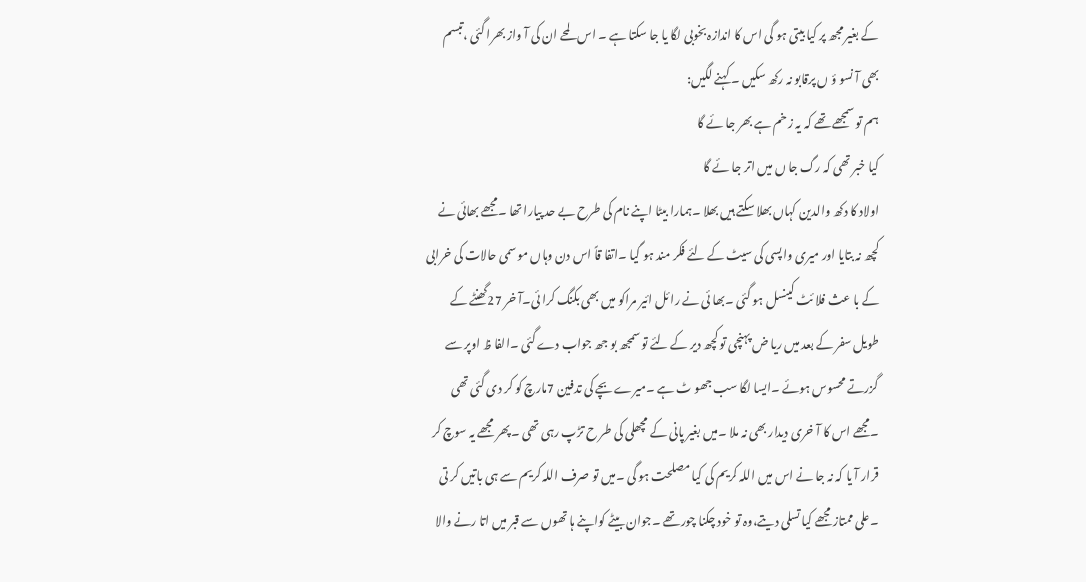کے بغیر مجھ پر کیا بیتی ہو گی اس کا اندازہ بخوبی لگا یا جا سکتا ہے ۔ اس لمحے ان کی آ واز بھرا گئی ،تبسم بھی آ نسو ؤ ں پرقابو نہ رکھ سکیں ۔ کہنے لگیں:
ہم تو سمجھے تھے کہ یہ ز خم ہے بھر جا ئے گا
کیا خبر تھی کہ رگ جا ں میں اتر جا ئے گا
اولاد کا دکھ والدین کہاں بھلا سکتے ہیں بھلا ۔ہمارا بیٹا اپنے نام کی طرح بے حد پیارا تھا ۔مجھے بھائی نے کچھ نہ بتایا اور میری واپسی کی سیٹ کے لئے فکر مند ہو گیا ۔اتفا قاً اس دن وہاں مو سمی حالات کی خرابی کے با عث فلا ئٹ کینسل ہو گئی ۔بھا ئی نے را ئل ائیر مراکو میں بھی بکنگ کرا ئی۔آ خر 27گھنٹے کے طویل سفر کے بعد میں ریا ض پہنچی تو کچھ دیر کے لئے تو سمجھ بو جھ جواب دے گئی ۔الفا ظ اوپر سے گزرتے محسوس ہوئے ۔ایسا لگا سب جھو ٹ ہے ۔میرے بچے کی تدفین 7مارچ کو کر دی گئی تھی ۔مجھے اس کا آ خری دیدار بھی نہ ملا ۔میں بغیر پانی کے مچھلی کی طر ح تڑپ رہی تھی ۔پھر مجھے یہ سوچ کر قرار آ یا کہ نہ جا نے اس میں اللہ کریم کی کیا مصلحت ہو گی ۔میں تو صرف اللہ کریم سے ہی باتیں کر تی ۔علی ممتاز مجھے کیا تسلی دیتے،وہ تو خود چکنا چور تھے ۔جوان بیٹے کواپنے ہا تھوں سے قبر میں اتا رنے والا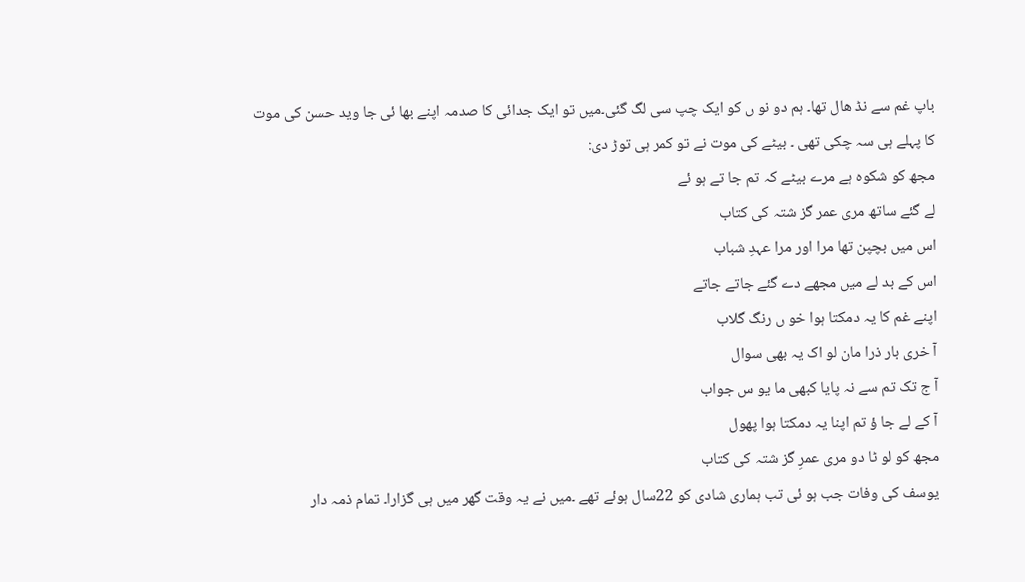باپ غم سے نڈ ھال تھا۔ ہم دو نو ں کو ایک چپ سی لگ گئی۔میں تو ایک جدائی کا صدمہ اپنے بھا ئی جا وید حسن کی موت کا پہلے ہی سہ چکی تھی ۔ بیٹے کی موت نے تو کمر ہی توڑ دی:
مجھ کو شکوہ ہے مرے بیٹے کہ تم جا تے ہو ئے
لے گئے ساتھ مری عمر گز شتہ کی کتاب
اس میں بچپن تھا مرا اور مرا عہدِ شباب
اس کے بد لے میں مجھے دے گئے جاتے جاتے
اپنے غم کا یہ دمکتا ہوا خو ں رنگ گلاب
آ خری بار ذرا مان لو اک یہ بھی سوال
آ ج تک تم سے نہ پایا کبھی ما یو س جواب
آ کے لے جا ؤ تم اپنا یہ دمکتا ہوا پھول
مجھ کو لو ٹا دو مری عمرِ گز شتہ کی کتاب
یوسف کی وفات جب ہو ئی تب ہماری شادی کو 22سال ہوئے تھے ۔میں نے یہ وقت گھر میں ہی گزارا۔ تمام ذمہ دار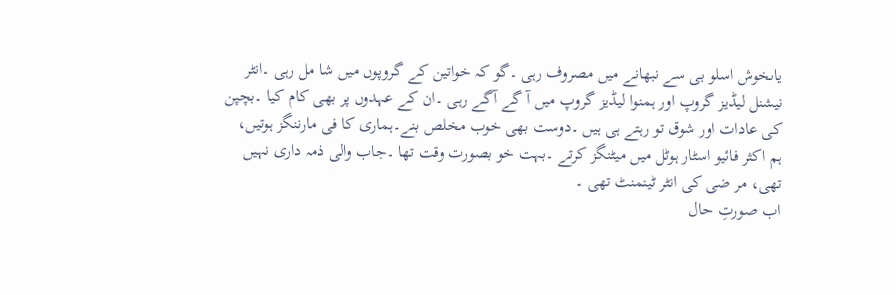یاںخوش اسلو بی سے نبھانے میں مصروف رہی ۔گو کہ خواتین کے گروپوں میں شا مل رہی ۔انٹر نیشنل لیڈیز گروپ اور ہمنوا لیڈیز گروپ میں آ گے آگے رہی ۔ان کے عہدوں پر بھی کام کیا ۔بچپن کی عادات اور شوق تو رہتے ہی ہیں ۔دوست بھی خوب مخلص بنے۔ہماری کا فی مارننگز ہوتیں، ہم اکثر فائیو اسٹار ہوٹل میں میٹنگز کرتے ۔بہت خو بصورت وقت تھا ۔جاب والی ذمہ داری نہیں تھی، مر ضی کی انٹر ٹینمنٹ تھی ۔
اب صورتِ حال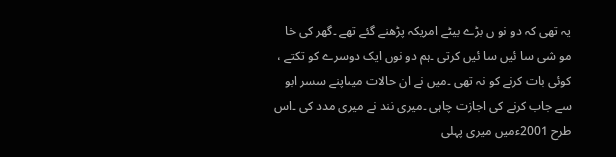یہ تھی کہ دو نو ں بڑے بیٹے امریکہ پڑھنے گئے تھے ۔گھر کی خا مو شی سا ئیں سا ئیں کرتی ۔ہم دو نوں ایک دوسرے کو تکتے ، کوئی بات کرنے کو نہ تھی ۔میں نے ان حالات میںاپنے سسر ابو سے جاب کرنے کی اجازت چاہی ۔میری نند نے میری مدد کی ۔اس طرح 2001ءمیں میری پہلی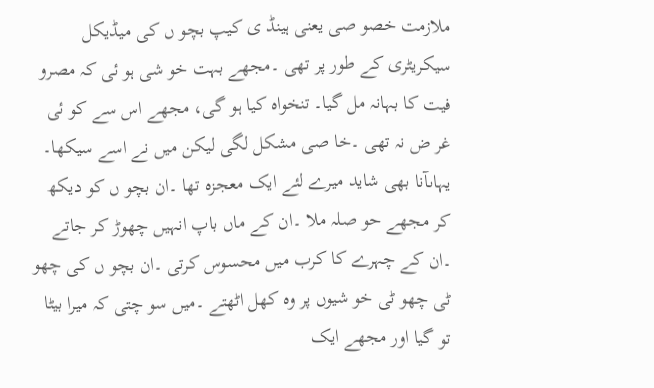ملازمت خصو صی یعنی ہینڈ ی کیپ بچو ں کی میڈیکل سیکریٹری کے طور پر تھی ۔مجھے بہت خو شی ہو ئی کہ مصرو فیت کا بہانہ مل گیا۔ تنخواہ کیا ہو گی، مجھے اس سے کو ئی غر ض نہ تھی ۔خا صی مشکل لگی لیکن میں نے اسے سیکھا۔ یہاںآنا بھی شاید میرے لئے ایک معجزہ تھا ۔ان بچو ں کو دیکھ کر مجھے حو صلہ ملا ۔ان کے ماں باپ انہیں چھوڑ کر جاتے ۔ان کے چہرے کا کرب میں محسوس کرتی ۔ان بچو ں کی چھو ٹی چھو ٹی خو شیوں پر وہ کھل اٹھتے ۔میں سو چتی کہ میرا بیٹا تو گیا اور مجھے ایک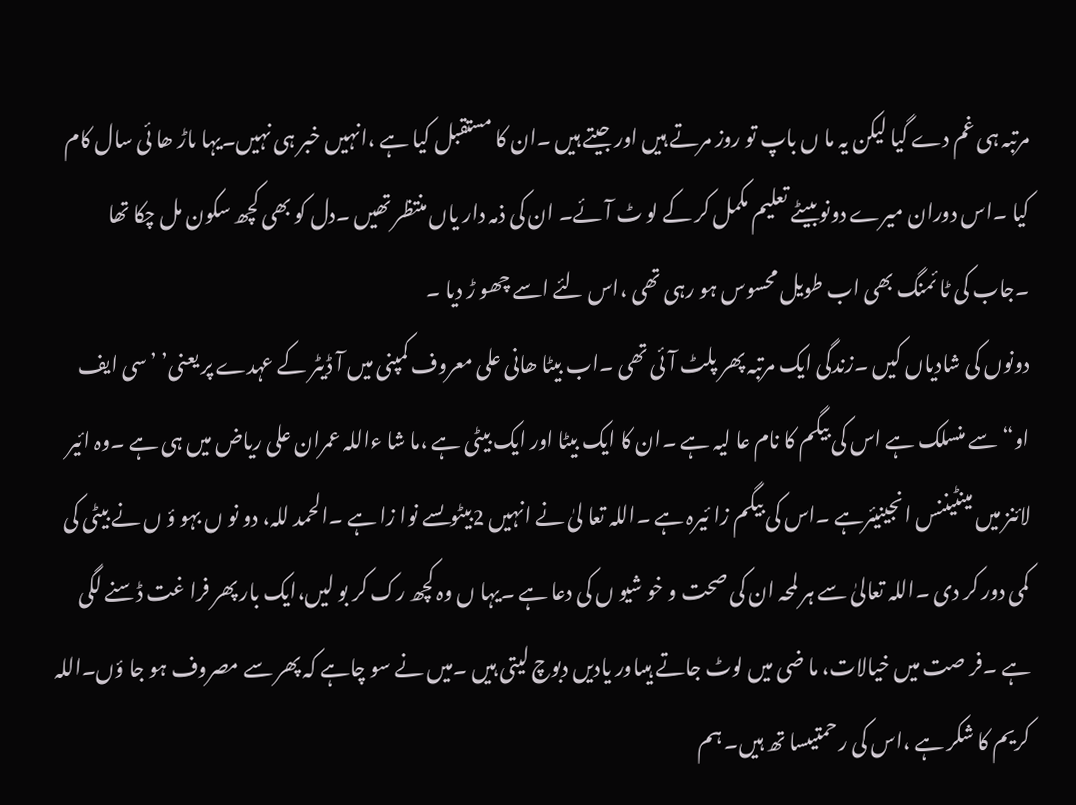مرتبہ ہی غم دے گیا لیکن یہ ما ں باپ تو روز مرتے ہیں اور جیتے ہیں ۔ان کا مستقبل کیا ہے ،انہیں خبر ہی نہیں۔یہا ںاڑ ھا ئی سال کام کیا ۔اس دوران میرے دونوںبیٹے تعلیم مکمل کر کے لو ٹ آئے۔ ان کی ذمہ دار یاں منتظر تھیں ۔دل کو بھی کچھ سکون مل چکا تھا ۔جاب کی ٹا ئمنگ بھی اب طویل محسوس ہو رہی تھی ،اس لئے اسے چھو ڑ دیا ۔
دونوں کی شادیاں کیں ۔زندگی ایک مرتبہ پھر پلٹ آ ئی تھی ۔اب بیٹا ھانی علی معروف کمپنی میں آ ڈیٹر کے عہدے پر یعنی’ ’سی ایف او“سے منسلک ہے اس کی بیگم کا نام عا لیہ ہے ۔ان کا ایک بیٹا اور ایک بیٹی ہے ،ما شا ءاللہ عمران علی ریاض میں ہی ہے ۔وہ ائیر لائنز میں مینٹیننس انجینیئرہے ۔اس کی بیگم زا ئیرہ ہے ۔اللہ تعا لیٰ نے انہیں 2بیٹوںسے نوا زا ہے ۔الحمد للہ، دو نو ں بہو ؤ ں نے بیٹی کی کمی دور کر دی ۔اللہ تعالیٰ سے ہر لمحہ ان کی صحت و خو شیو ں کی دعا ہے ۔یہا ں وہ کچھ رک کر بو لیں،ایک بار پھر فرا غت ڈسنے لگی ہے ۔فر صت میں خیالات، ما ضی میں لوٹ جاتے ہیںاور یادیں دبوچ لیتی ہیں ۔میں نے سو چاہے کہ پھر سے مصروف ہو جا ؤں۔اللہ کریم کا شکر ہے ،اس کی ر حمتیںسا تھ ہیں۔ ہم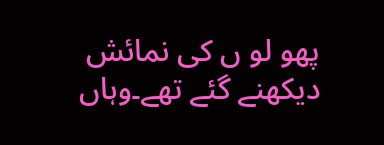پھو لو ں کی نمائش دیکھنے گئے تھے۔وہاں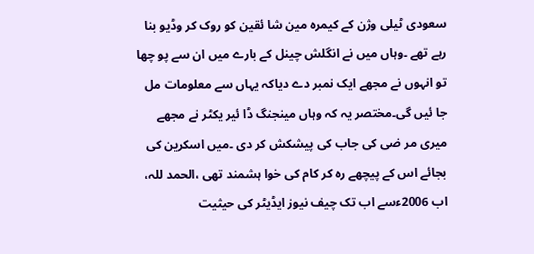سعودی ٹیلی وژن کے کیمرہ مین شا ئقین کو روک کر وڈیو بنا رہے تھے ۔وہاں میں نے انگلش چینل کے بارے میں ان سے پو چھا تو انہوں نے مجھے ایک نمبر دے دیاکہ یہاں سے معلومات مل جا ئیں گی۔مختصر یہ کہ وہاں مینجنگ ڈا ئیر یکٹر نے مجھے میری مر ضی کی جاب کی پیشکش کر دی ۔میں اسکرین کی بجائے اس کے پیچھے رہ کر کام کی خوا ہشمند تھی ،الحمد للہ، اب 2006ءسے اب تک چیف نیوز ایڈیٹر کی حیثیت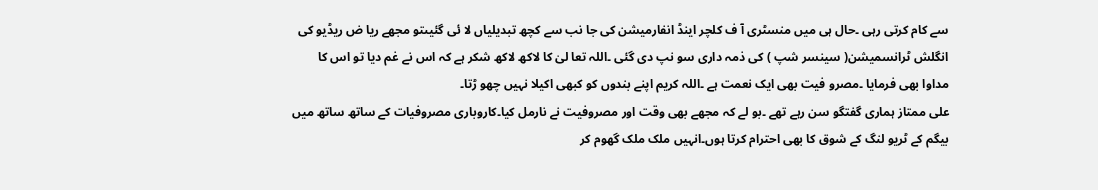سے کام کرتی رہی ۔حال ہی میں منسٹری آ ف کلچر اینڈ انفارمیشن کی جا نب سے کچھ تبدیلیاں لا ئی گئیںتو مجھے ریا ض ریڈیو کی انگلش ٹرانسمیشن( سینسر شپ ) کی ذمہ داری سو نپ دی گئی ۔اللہ تعا لیٰ کا لاکھ لاکھ شکر ہے کہ اس نے غم دیا تو اس کا مداوا بھی فرمایا ۔مصرو فیت بھی ایک نعمت ہے ۔اللہ کریم اپنے بندوں کو کبھی اکیلا نہیں چھو ڑتا۔
علی ممتاز ہماری گفتگو سن رہے تھے ۔بو لے کہ مجھے بھی وقت اور مصروفیت نے نارمل کیا۔کاروباری مصروفیات کے ساتھ ساتھ میں بیگم کے ٹریو لنگ کے شوق کا بھی احترام کرتا ہوں۔انہیں ملک ملک گھوم کر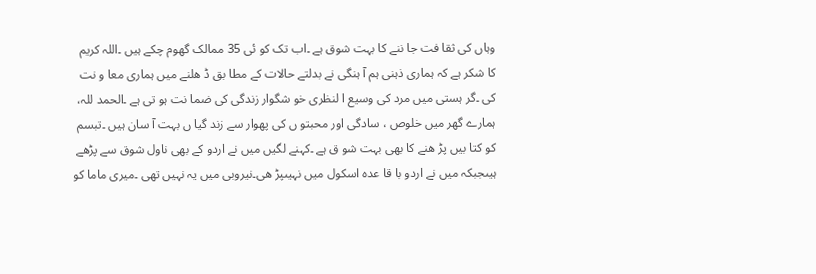وہاں کی ثقا فت جا ننے کا بہت شوق ہے ۔اب تک کو ئی 35 ممالک گھوم چکے ہیں ۔اللہ کریم کا شکر ہے کہ ہماری ذہنی ہم آ ہنگی نے بدلتے حالات کے مطا بق ڈ ھلنے میں ہماری معا و نت کی ۔گر ہستی میں مرد کی وسیع ا لنظری خو شگوار زندگی کی ضما نت ہو تی ہے ۔الحمد للہ، ہمارے گھر میں خلوص ، سادگی اور محبتو ں کی پھوار سے زند گیا ں بہت آ سان ہیں ۔تبسم کو کتا بیں پڑ ھنے کا بھی بہت شو ق ہے ۔کہنے لگیں میں نے اردو کے بھی ناول شوق سے پڑھے ہیںجبکہ میں نے اردو با قا عدہ اسکول میں نہیںپڑ ھی۔نیروبی میں یہ نہیں تھی ۔میری ماما کو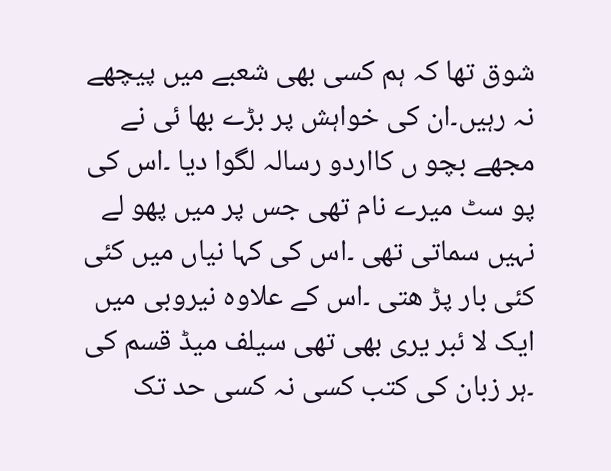شوق تھا کہ ہم کسی بھی شعبے میں پیچھے نہ رہیں۔ان کی خواہش پر بڑے بھا ئی نے مجھے بچو ں کااردو رسالہ لگوا دیا ۔اس کی پو سٹ میرے نام تھی جس پر میں پھو لے نہیں سماتی تھی ۔اس کی کہا نیاں میں کئی کئی بار پڑ ھتی ۔اس کے علاوہ نیروبی میں ایک لا ئبر یری بھی تھی سیلف میڈ قسم کی ۔ہر زبان کی کتب کسی نہ کسی حد تک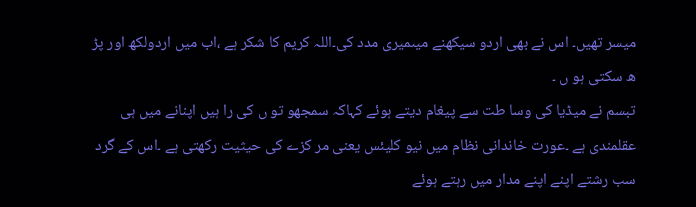میسر تھیں۔ اس نے بھی اردو سیکھنے میںمیری مدد کی۔اللہ کریم کا شکر ہے ،اب میں اردولکھ اور پڑ ھ سکتی ہو ں ۔
تبسم نے میڈیا کی وسا طت سے پیغام دیتے ہوئے کہاکہ سمجھو تو ں کی را ہیں اپنانے میں ہی عقلمندی ہے ۔عورت خاندانی نظام میں نیو کلیئس یعنی مر کزے کی حیثیت رکھتی ہے ۔اس کے گرد سب رشتے اپنے اپنے مدار میں رہتے ہوئے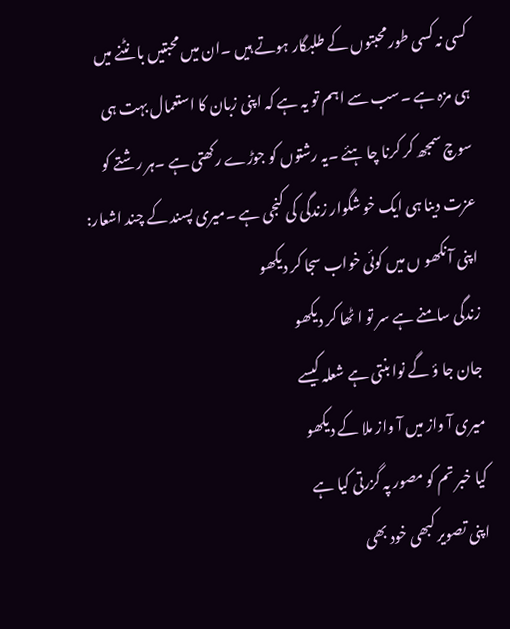کسی نہ کسی طور محبتوں کے طلبگار ہوتے ہیں ۔ان میں محبتیں با نٹنے میں ہی مزہ ہے ۔سب سے اہم تو یہ ہے کہ اپنی زبان کا استعمال بہت ہی سوچ سمجھ کر کرنا چا ہئے ۔یہ رشتوں کو جوڑے رکھتی ہے ۔ہر رشتے کو عزت دینا ہی ایک خو شگوار زندگی کی کنجی ہے ۔میری پسند کے چند اشعار:
اپنی آ نکھو ں میں کوئی خواب سجا کر دیکھو
زندگی سامنے ہے سر تو ا ٹھا کر دیکھو
جان جا ؤ گے نوا بنتی ہے شعلہ کیسے
میری آ واز میں آ واز ملا کے دیکھو
کیا خبر تم کو مصور پہ گزرتی کیا ہے
اپنی تصویر کبھی خود بھی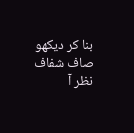بنا کر دیکھو
صاف شفاف نظر آ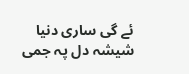ئے گی ساری دنیا
شیشہ دل پہ جمی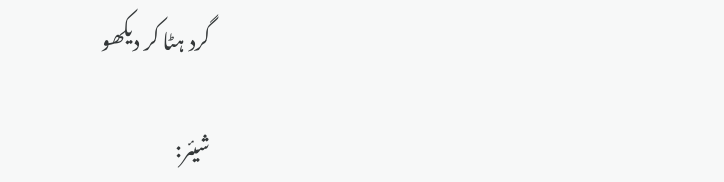گرد ہٹا کر دیکھو

شیئر: